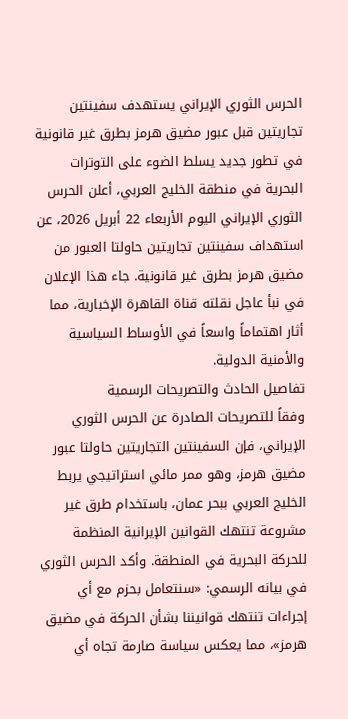الحرس الثوري الإيراني يستهدف سفينتين تجاريتين قبل عبور مضيق هرمز بطرق غير قانونية
في تطور جديد يسلط الضوء على التوترات البحرية في منطقة الخليج العربي، أعلن الحرس الثوري الإيراني اليوم الأربعاء 22 أبريل 2026، عن استهداف سفينتين تجاريتين حاولتا العبور من مضيق هرمز بطرق غير قانونية. جاء هذا الإعلان في نبأ عاجل نقلته قناة القاهرة الإخبارية، مما أثار اهتماماً واسعاً في الأوساط السياسية والأمنية الدولية.
تفاصيل الحادث والتصريحات الرسمية
وفقاً للتصريحات الصادرة عن الحرس الثوري الإيراني، فإن السفينتين التجاريتين حاولتا عبور مضيق هرمز، وهو ممر مائي استراتيجي يربط الخليج العربي ببحر عمان، باستخدام طرق غير مشروعة تنتهك القوانين الإيرانية المنظمة للحركة البحرية في المنطقة. وأكد الحرس الثوري في بيانه الرسمي: «سنتعامل بحزم مع أي إجراءات تنتهك قوانيننا بشأن الحركة في مضيق هرمز»، مما يعكس سياسة صارمة تجاه أي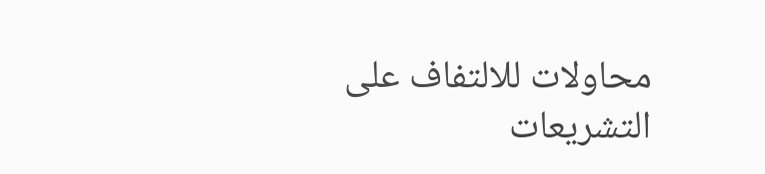محاولات للالتفاف على التشريعات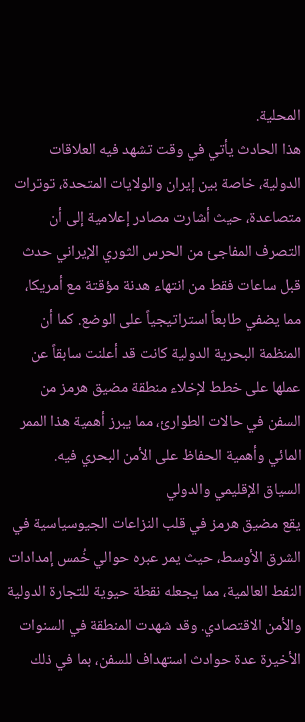المحلية.
هذا الحادث يأتي في وقت تشهد فيه العلاقات الدولية، خاصة بين إيران والولايات المتحدة، توترات متصاعدة، حيث أشارت مصادر إعلامية إلى أن التصرف المفاجئ من الحرس الثوري الإيراني حدث قبل ساعات فقط من انتهاء هدنة مؤقتة مع أمريكا، مما يضفي طابعاً استراتيجياً على الوضع. كما أن المنظمة البحرية الدولية كانت قد أعلنت سابقاً عن عملها على خطط لإخلاء منطقة مضيق هرمز من السفن في حالات الطوارئ، مما يبرز أهمية هذا الممر المائي وأهمية الحفاظ على الأمن البحري فيه.
السياق الإقليمي والدولي
يقع مضيق هرمز في قلب النزاعات الجيوسياسية في الشرق الأوسط، حيث يمر عبره حوالي خُمس إمدادات النفط العالمية، مما يجعله نقطة حيوية للتجارة الدولية والأمن الاقتصادي. وقد شهدت المنطقة في السنوات الأخيرة عدة حوادث استهداف للسفن، بما في ذلك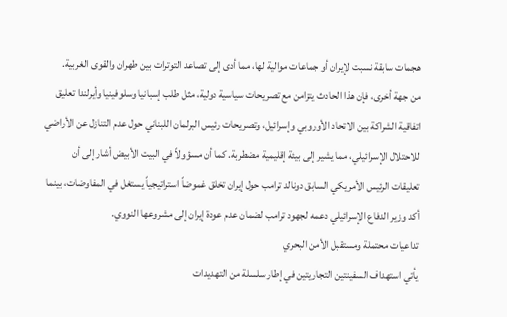هجمات سابقة نسبت لإيران أو جماعات موالية لها، مما أدى إلى تصاعد التوترات بين طهران والقوى الغربية.
من جهة أخرى، فإن هذا الحادث يتزامن مع تصريحات سياسية دولية، مثل طلب إسبانيا وسلوفينيا وأيرلندا تعليق اتفاقية الشراكة بين الاتحاد الأوروبي وإسرائيل، وتصريحات رئيس البرلمان اللبناني حول عدم التنازل عن الأراضي للاحتلال الإسرائيلي، مما يشير إلى بيئة إقليمية مضطربة. كما أن مسؤولاً في البيت الأبيض أشار إلى أن تعليقات الرئيس الأمريكي السابق دونالد ترامب حول إيران تخلق غموضاً استراتيجياً يستغل في المفاوضات، بينما أكد وزير الدفاع الإسرائيلي دعمه لجهود ترامب لضمان عدم عودة إيران إلى مشروعها النووي.
تداعيات محتملة ومستقبل الأمن البحري
يأتي استهداف السفينتين التجاريتين في إطار سلسلة من التهديدات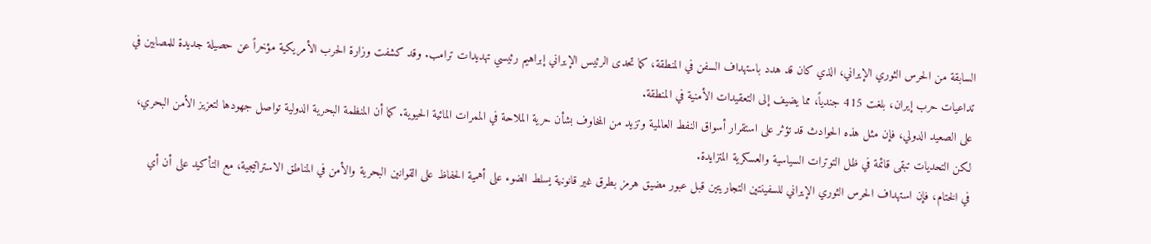السابقة من الحرس الثوري الإيراني، الذي كان قد هدد باستهداف السفن في المنطقة، كما تحدى الرئيس الإيراني إبراهيم رئيسي تهديدات ترامب. وقد كشفت وزارة الحرب الأمريكية مؤخراً عن حصيلة جديدة للمصابين في تداعيات حرب إيران، بلغت 415 جندياً، مما يضيف إلى التعقيدات الأمنية في المنطقة.
على الصعيد الدولي، فإن مثل هذه الحوادث قد تؤثر على استقرار أسواق النفط العالمية وتزيد من المخاوف بشأن حرية الملاحة في الممرات المائية الحيوية. كما أن المنظمة البحرية الدولية تواصل جهودها لتعزيز الأمن البحري، لكن التحديات تبقى قائمة في ظل التوترات السياسية والعسكرية المتزايدة.
في الختام، فإن استهداف الحرس الثوري الإيراني للسفينتين التجاريتين قبل عبور مضيق هرمز بطرق غير قانونية يسلط الضوء على أهمية الحفاظ على القوانين البحرية والأمن في المناطق الاستراتيجية، مع التأكيد على أن أي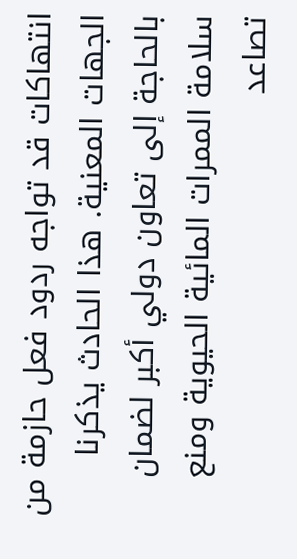انتهاكات قد تواجه ردود فعل حازمة من الجهات المعنية. هذا الحادث يذكرنا بالحاجة إلى تعاون دولي أكبر لضمان سلامة الممرات المائية الحيوية ومنع تصاعد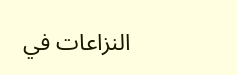النزاعات في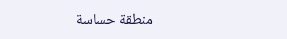منطقة حساسة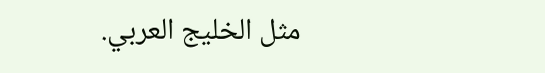مثل الخليج العربي.